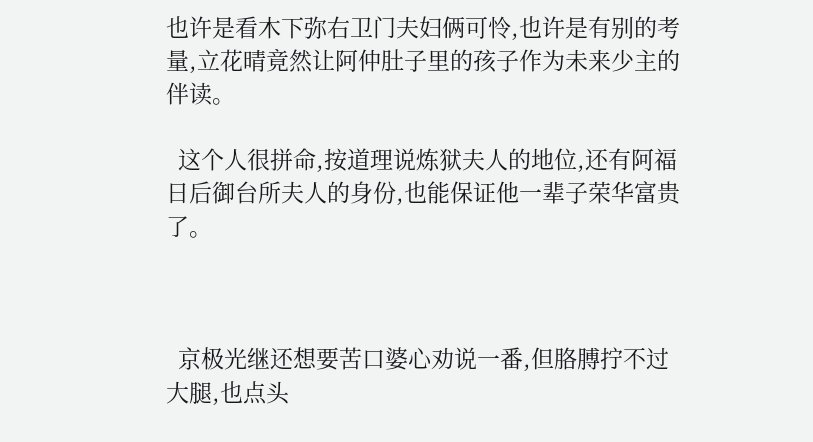也许是看木下弥右卫门夫妇俩可怜,也许是有别的考量,立花晴竟然让阿仲肚子里的孩子作为未来少主的伴读。

  这个人很拼命,按道理说炼狱夫人的地位,还有阿福日后御台所夫人的身份,也能保证他一辈子荣华富贵了。



  京极光继还想要苦口婆心劝说一番,但胳膊拧不过大腿,也点头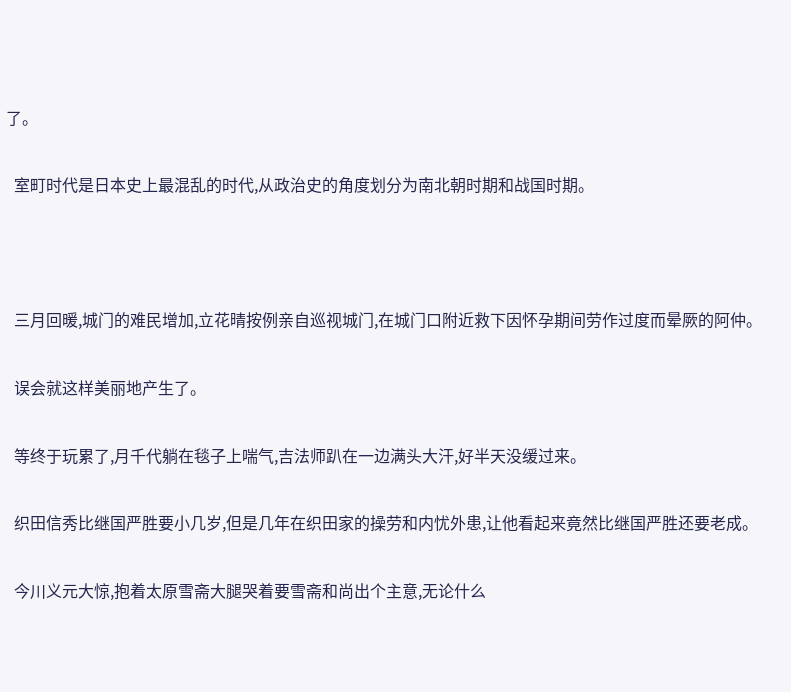了。

  室町时代是日本史上最混乱的时代,从政治史的角度划分为南北朝时期和战国时期。



  三月回暖,城门的难民增加,立花晴按例亲自巡视城门,在城门口附近救下因怀孕期间劳作过度而晕厥的阿仲。

  误会就这样美丽地产生了。

  等终于玩累了,月千代躺在毯子上喘气,吉法师趴在一边满头大汗,好半天没缓过来。

  织田信秀比继国严胜要小几岁,但是几年在织田家的操劳和内忧外患,让他看起来竟然比继国严胜还要老成。

  今川义元大惊,抱着太原雪斋大腿哭着要雪斋和尚出个主意,无论什么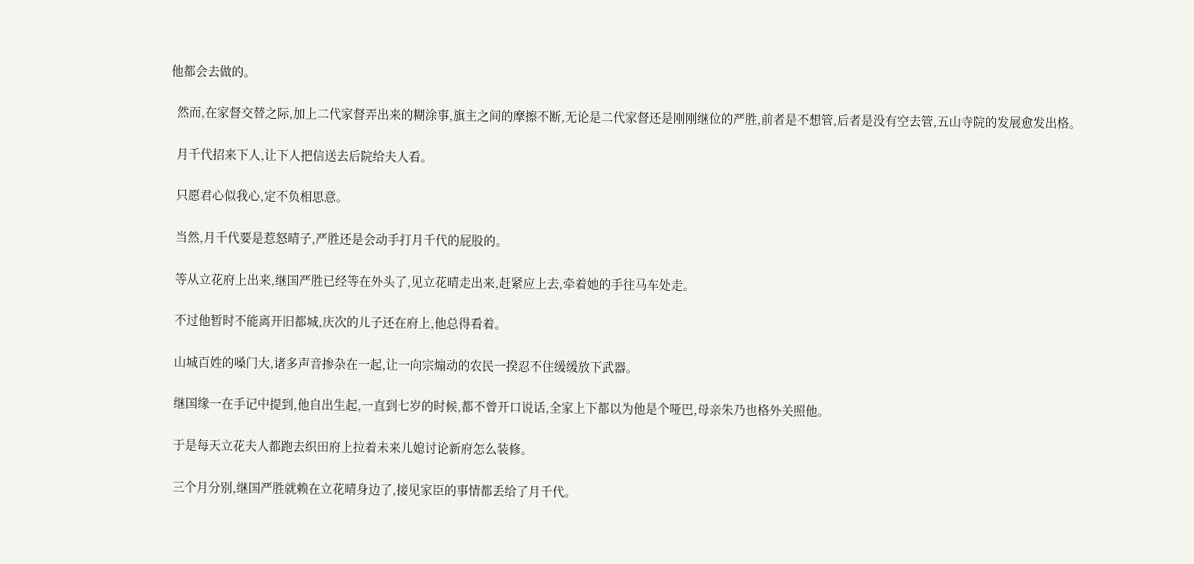他都会去做的。

  然而,在家督交替之际,加上二代家督弄出来的糊涂事,旗主之间的摩擦不断,无论是二代家督还是刚刚继位的严胜,前者是不想管,后者是没有空去管,五山寺院的发展愈发出格。

  月千代招来下人,让下人把信送去后院给夫人看。

  只愿君心似我心,定不负相思意。

  当然,月千代要是惹怒晴子,严胜还是会动手打月千代的屁股的。

  等从立花府上出来,继国严胜已经等在外头了,见立花晴走出来,赶紧应上去,牵着她的手往马车处走。

  不过他暂时不能离开旧都城,庆次的儿子还在府上,他总得看着。

  山城百姓的嗓门大,诸多声音掺杂在一起,让一向宗煽动的农民一揆忍不住缓缓放下武器。

  继国缘一在手记中提到,他自出生起,一直到七岁的时候,都不曾开口说话,全家上下都以为他是个哑巴,母亲朱乃也格外关照他。

  于是每天立花夫人都跑去织田府上拉着未来儿媳讨论新府怎么装修。

  三个月分别,继国严胜就赖在立花晴身边了,接见家臣的事情都丢给了月千代。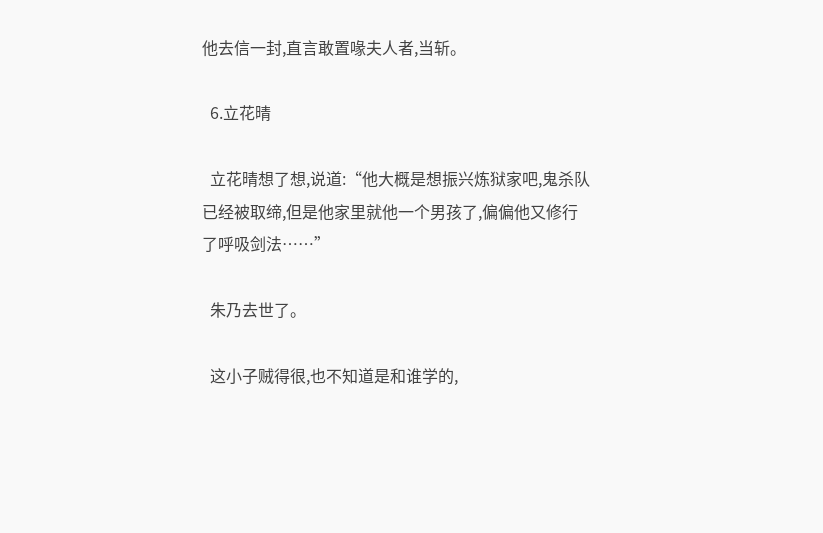他去信一封,直言敢置喙夫人者,当斩。

  6.立花晴

  立花晴想了想,说道:“他大概是想振兴炼狱家吧,鬼杀队已经被取缔,但是他家里就他一个男孩了,偏偏他又修行了呼吸剑法……”

  朱乃去世了。

  这小子贼得很,也不知道是和谁学的,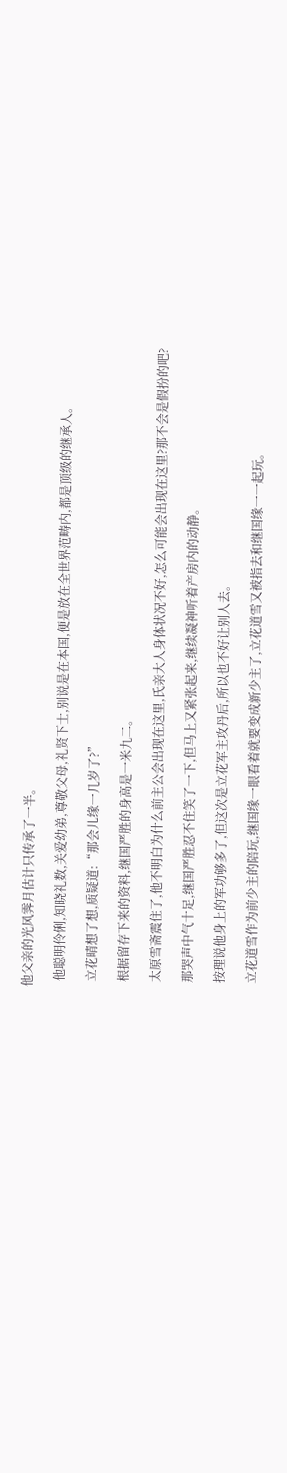他父亲的光风霁月估计只传承了一半。

  他聪明伶俐,知晓礼数,关爱幼弟,尊敬父母,礼贤下士,别说是在本国,便是放在全世界范畴内,都是顶级的继承人。

  立花晴想了想,质疑道:“那会儿缘一几岁了?”

  根据留存下来的资料,继国严胜的身高是一米九二。

  太原雪斋震住了,他不明白为什么前主公会出现在这里,氏亲大人身体状况不好,怎么可能会出现在这里?那不会是假扮的吧?

  那哭声中气十足,继国严胜忍不住笑了一下,但马上又紧张起来,继续凝神听着产房内的动静。

  按理说他身上的军功够多了,但这次是立花军主攻丹后,所以也不好让别人去。

  立花道雪作为前少主的陪玩,继国缘一眼看着就要变成新少主了,立花道雪又被指去和继国缘一一起玩。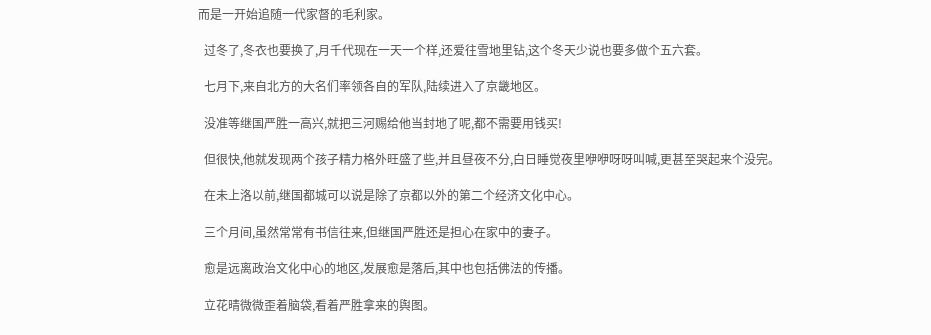而是一开始追随一代家督的毛利家。

  过冬了,冬衣也要换了,月千代现在一天一个样,还爱往雪地里钻,这个冬天少说也要多做个五六套。

  七月下,来自北方的大名们率领各自的军队,陆续进入了京畿地区。

  没准等继国严胜一高兴,就把三河赐给他当封地了呢,都不需要用钱买!

  但很快,他就发现两个孩子精力格外旺盛了些,并且昼夜不分,白日睡觉夜里咿咿呀呀叫喊,更甚至哭起来个没完。

  在未上洛以前,继国都城可以说是除了京都以外的第二个经济文化中心。

  三个月间,虽然常常有书信往来,但继国严胜还是担心在家中的妻子。

  愈是远离政治文化中心的地区,发展愈是落后,其中也包括佛法的传播。

  立花晴微微歪着脑袋,看着严胜拿来的舆图。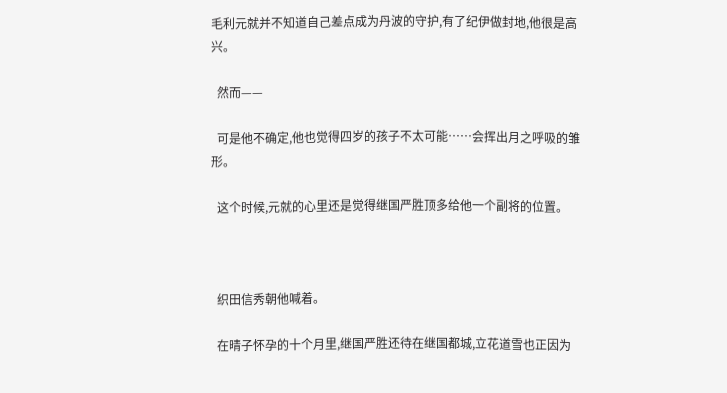毛利元就并不知道自己差点成为丹波的守护,有了纪伊做封地,他很是高兴。

  然而——

  可是他不确定,他也觉得四岁的孩子不太可能……会挥出月之呼吸的雏形。

  这个时候,元就的心里还是觉得继国严胜顶多给他一个副将的位置。



  织田信秀朝他喊着。

  在晴子怀孕的十个月里,继国严胜还待在继国都城,立花道雪也正因为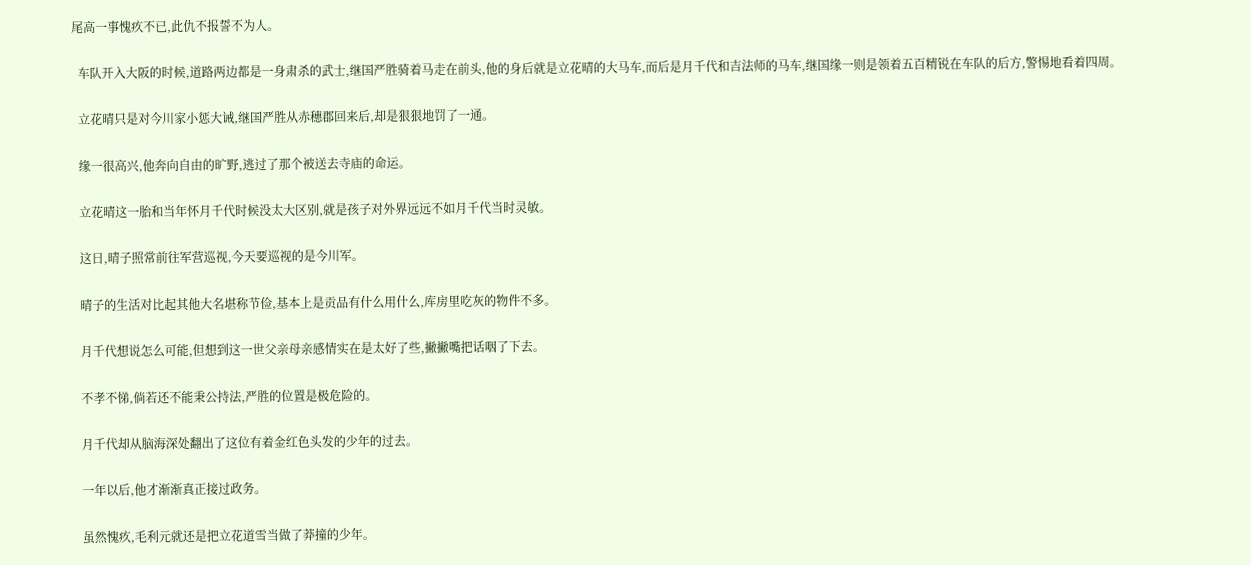尾高一事愧疚不已,此仇不报誓不为人。

  车队开入大阪的时候,道路两边都是一身肃杀的武士,继国严胜骑着马走在前头,他的身后就是立花晴的大马车,而后是月千代和吉法师的马车,继国缘一则是领着五百精锐在车队的后方,警惕地看着四周。

  立花晴只是对今川家小惩大诫,继国严胜从赤穗郡回来后,却是狠狠地罚了一通。

  缘一很高兴,他奔向自由的旷野,逃过了那个被送去寺庙的命运。

  立花晴这一胎和当年怀月千代时候没太大区别,就是孩子对外界远远不如月千代当时灵敏。

  这日,晴子照常前往军营巡视,今天要巡视的是今川军。

  晴子的生活对比起其他大名堪称节俭,基本上是贡品有什么用什么,库房里吃灰的物件不多。

  月千代想说怎么可能,但想到这一世父亲母亲感情实在是太好了些,撇撇嘴把话咽了下去。

  不孝不悌,倘若还不能秉公持法,严胜的位置是极危险的。

  月千代却从脑海深处翻出了这位有着金红色头发的少年的过去。

  一年以后,他才渐渐真正接过政务。

  虽然愧疚,毛利元就还是把立花道雪当做了莽撞的少年。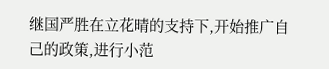继国严胜在立花晴的支持下,开始推广自己的政策,进行小范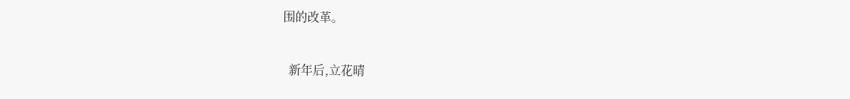围的改革。

  新年后,立花晴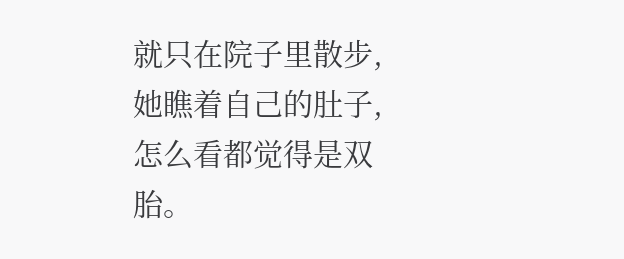就只在院子里散步,她瞧着自己的肚子,怎么看都觉得是双胎。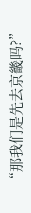“那我们是先去京畿吗?”